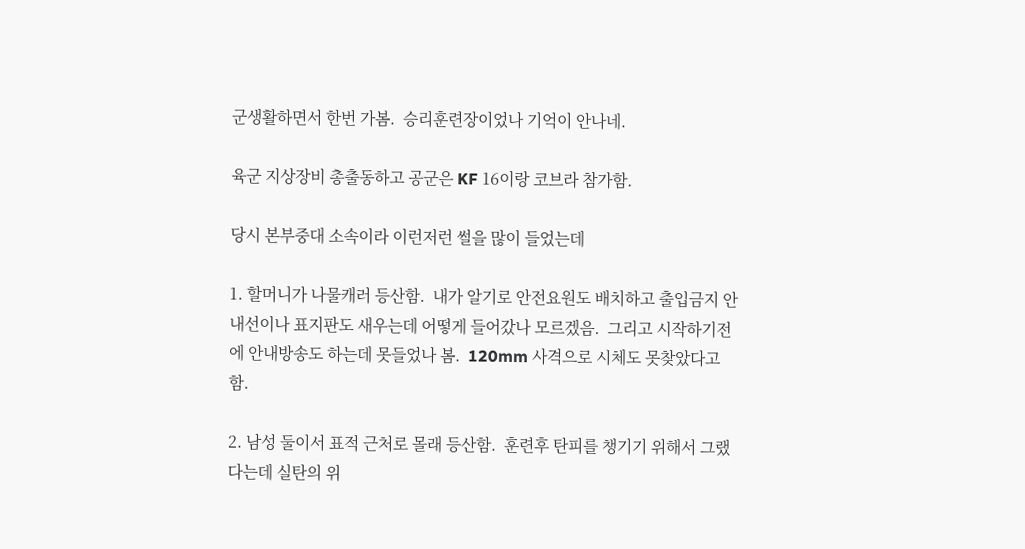군생활하면서 한번 가봄.  승리훈련장이었나 기억이 안나네.

육군 지상장비 총출동하고 공군은 KF 16이랑 코브라 참가함.

당시 본부중대 소속이라 이런저런 썰을 많이 들었는데

1. 할머니가 나물캐러 등산함.  내가 알기로 안전요원도 배치하고 출입금지 안내선이나 표지판도 새우는데 어떻게 들어갔나 모르겠음.  그리고 시작하기전에 안내방송도 하는데 못들었나 봄.  120mm 사격으로 시체도 못찾았다고 함.

2. 남성 둘이서 표적 근처로 몰래 등산함.  훈련후 탄피를 챙기기 위해서 그랬다는데 실탄의 위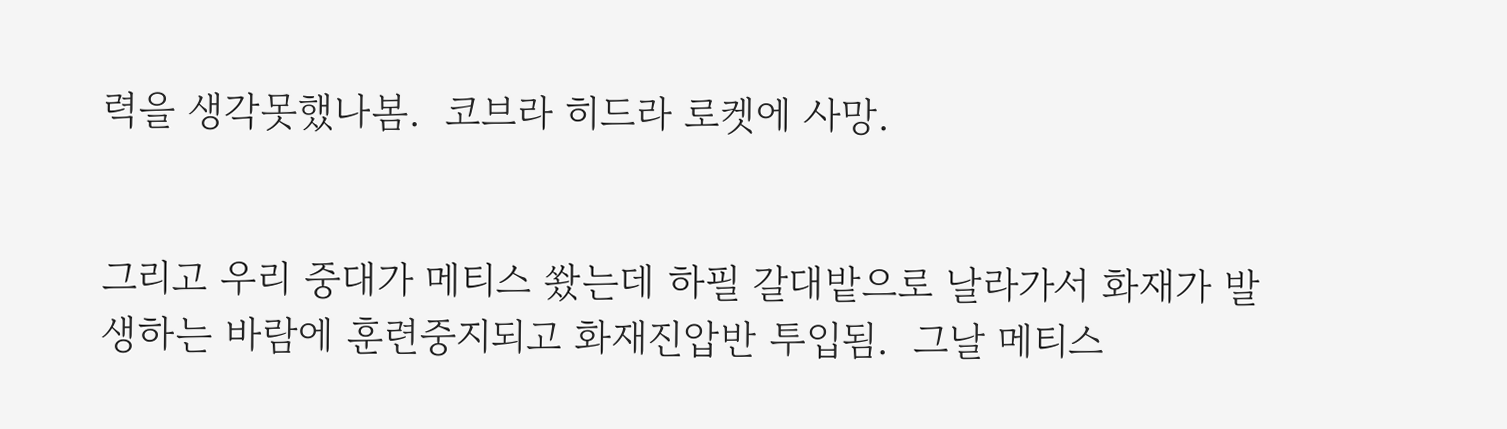력을 생각못했나봄.  코브라 히드라 로켓에 사망.


그리고 우리 중대가 메티스 쐈는데 하필 갈대밭으로 날라가서 화재가 발생하는 바람에 훈련중지되고 화재진압반 투입됨.  그날 메티스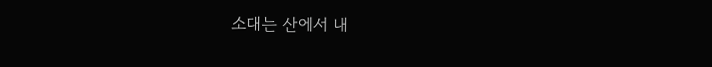소대는 산에서 내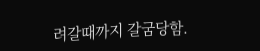려갈때까지 갈굼당함.